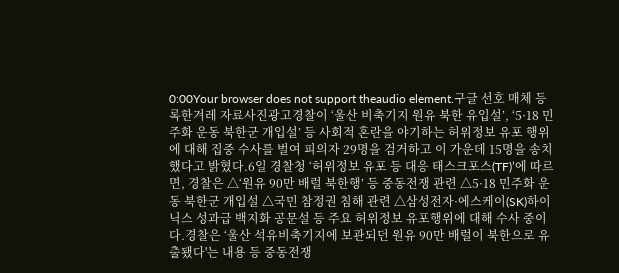0:00Your browser does not support theaudio element.구글 선호 매체 등록한겨레 자료사진광고경찰이 ‘울산 비축기지 원유 북한 유입설’, ‘5·18 민주화 운동 북한군 개입설’ 등 사회적 혼란을 야기하는 허위정보 유포 행위에 대해 집중 수사를 벌여 피의자 29명을 검거하고 이 가운데 15명을 송치했다고 밝혔다.6일 경찰청 ‘허위정보 유포 등 대응 태스크포스(TF)’에 따르면, 경찰은 △‘원유 90만 배럴 북한행’ 등 중동전쟁 관련 △5·18 민주화 운동 북한군 개입설 △국민 참정권 침해 관련 △삼성전자·에스케이(SK)하이닉스 성과급 백지화 공문설 등 주요 허위정보 유포행위에 대해 수사 중이다.경찰은 ‘울산 석유비축기지에 보관되던 원유 90만 배럴이 북한으로 유출됐다'는 내용 등 중동전쟁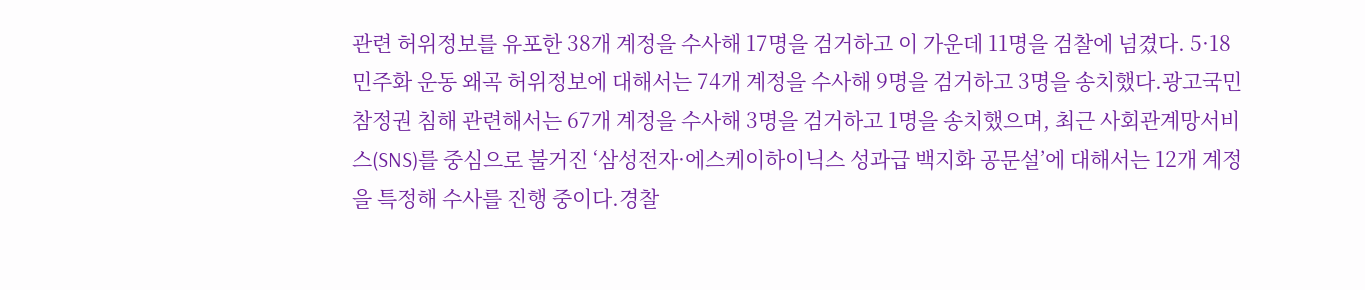관련 허위정보를 유포한 38개 계정을 수사해 17명을 검거하고 이 가운데 11명을 검찰에 넘겼다. 5·18 민주화 운동 왜곡 허위정보에 대해서는 74개 계정을 수사해 9명을 검거하고 3명을 송치했다.광고국민 참정권 침해 관련해서는 67개 계정을 수사해 3명을 검거하고 1명을 송치했으며, 최근 사회관계망서비스(SNS)를 중심으로 불거진 ‘삼성전자·에스케이하이닉스 성과급 백지화 공문설’에 대해서는 12개 계정을 특정해 수사를 진행 중이다.경찰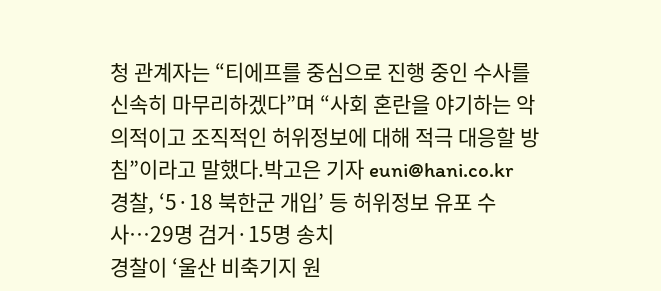청 관계자는 “티에프를 중심으로 진행 중인 수사를 신속히 마무리하겠다”며 “사회 혼란을 야기하는 악의적이고 조직적인 허위정보에 대해 적극 대응할 방침”이라고 말했다.박고은 기자 euni@hani.co.kr
경찰, ‘5·18 북한군 개입’ 등 허위정보 유포 수사…29명 검거·15명 송치
경찰이 ‘울산 비축기지 원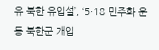유 북한 유입설’, ‘5·18 민주화 운동 북한군 개입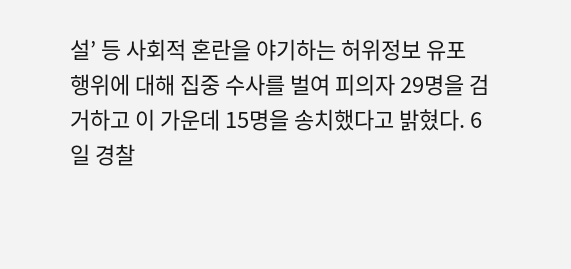설’ 등 사회적 혼란을 야기하는 허위정보 유포 행위에 대해 집중 수사를 벌여 피의자 29명을 검거하고 이 가운데 15명을 송치했다고 밝혔다. 6일 경찰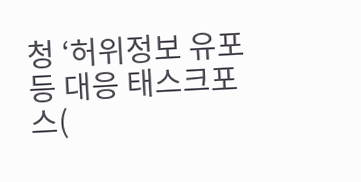청 ‘허위정보 유포 등 대응 태스크포스(